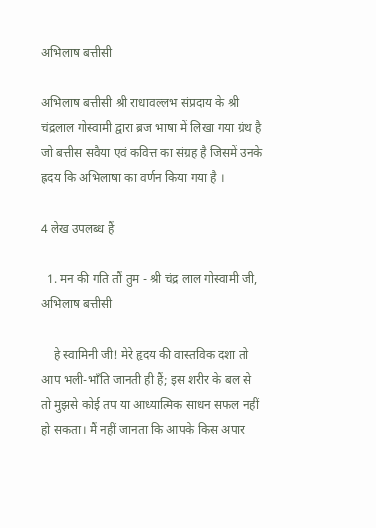अभिलाष बत्तीसी

अभिलाष बत्तीसी श्री राधावल्लभ संप्रदाय के श्री चंद्रलाल गोस्वामी द्वारा ब्रज भाषा में लिखा गया ग्रंथ है जो बत्तीस सवैया एवं कवित्त का संग्रह है जिसमें उनके ह्रदय कि अभिलाषा का वर्णन किया गया है ।

4 लेख उपलब्ध हैं

  1. मन की गति तौं तुम - श्री चंद्र लाल गोस्वामी जी, अभिलाष बत्तीसी

    हे स्वामिनी जी! मेरे हृदय की वास्तविक दशा तो आप भली-भाँति जानती ही हैं; इस शरीर के बल से तो मुझसे कोई तप या आध्यात्मिक साधन सफल नहीं हो सकता। मैं नहीं जानता कि आपके किस अपार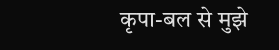कृपा-बल से मुझे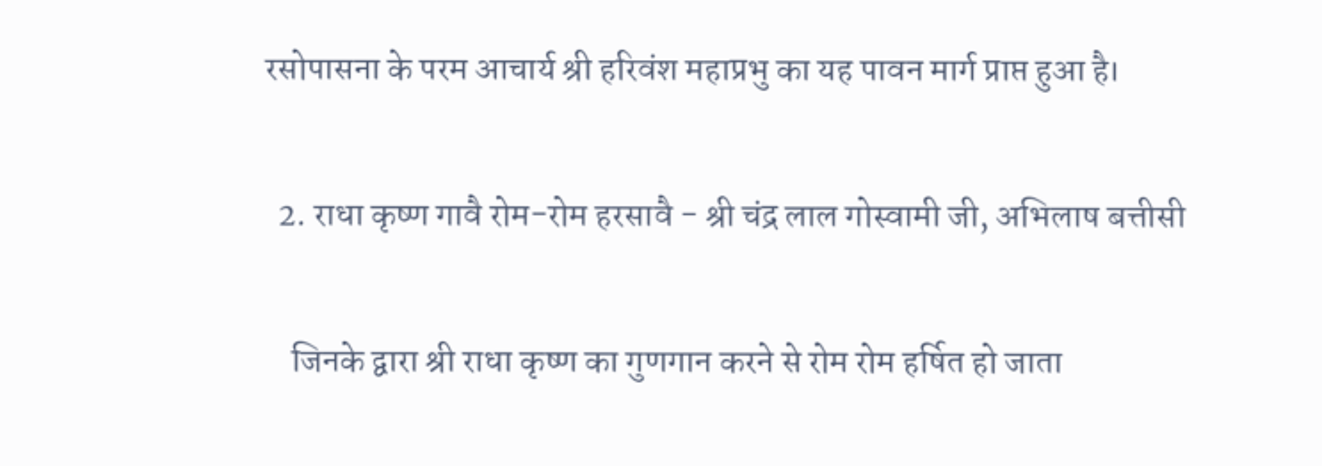रसोपासना के परम आचार्य श्री हरिवंश महाप्रभु का यह पावन मार्ग प्राप्त हुआ है।

  2. राधा कृष्ण गावै रोम-रोम हरसावै - श्री चंद्र लाल गोस्वामी जी, अभिलाष बत्तीसी

    जिनके द्वारा श्री राधा कृष्ण का गुणगान करने से रोम रोम हर्षित हो जाता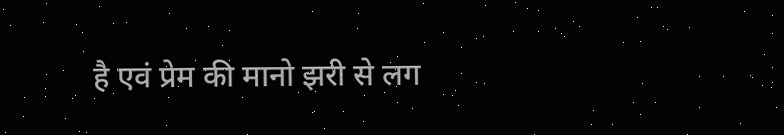है एवं प्रेम की मानो झरी से लग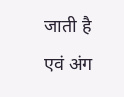जाती है एवं अंग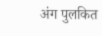अंग पुलकित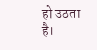हो उठता है।